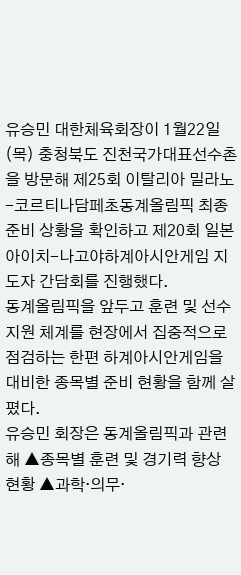유승민 대한체육회장이 1월22일(목) 충청북도 진천국가대표선수촌을 방문해 제25회 이탈리아 밀라노-코르티나담페초동계올림픽 최종 준비 상황을 확인하고 제20회 일본 아이치-나고야하계아시안게임 지도자 간담회를 진행했다.
동계올림픽을 앞두고 훈련 및 선수 지원 체계를 현장에서 집중적으로 점검하는 한편 하계아시안게임을 대비한 종목별 준비 현황을 함께 살폈다.
유승민 회장은 동계올림픽과 관련해 ▲종목별 훈련 및 경기력 향상 현황 ▲과학·의무·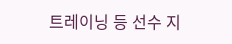트레이닝 등 선수 지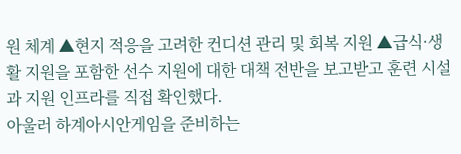원 체계 ▲현지 적응을 고려한 컨디션 관리 및 회복 지원 ▲급식·생활 지원을 포함한 선수 지원에 대한 대책 전반을 보고받고 훈련 시설과 지원 인프라를 직접 확인했다.
아울러 하계아시안게임을 준비하는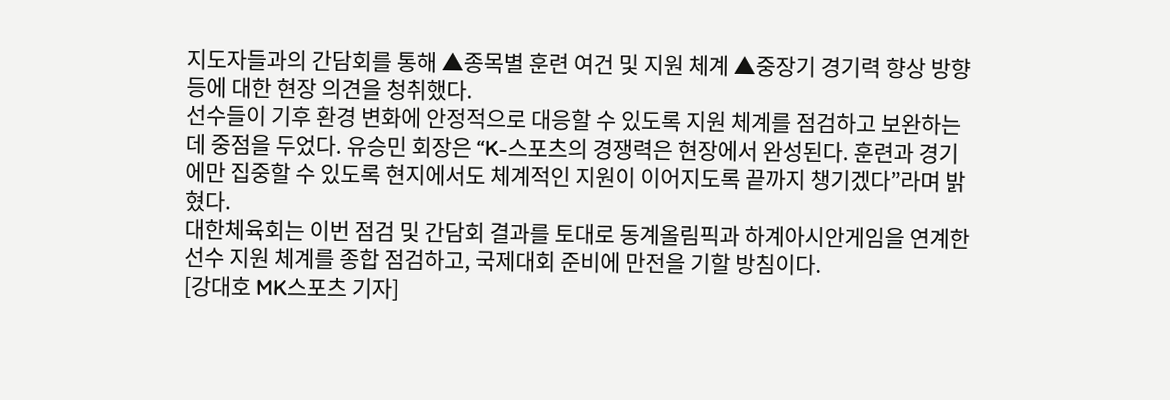지도자들과의 간담회를 통해 ▲종목별 훈련 여건 및 지원 체계 ▲중장기 경기력 향상 방향 등에 대한 현장 의견을 청취했다.
선수들이 기후 환경 변화에 안정적으로 대응할 수 있도록 지원 체계를 점검하고 보완하는 데 중점을 두었다. 유승민 회장은 “K-스포츠의 경쟁력은 현장에서 완성된다. 훈련과 경기에만 집중할 수 있도록 현지에서도 체계적인 지원이 이어지도록 끝까지 챙기겠다”라며 밝혔다.
대한체육회는 이번 점검 및 간담회 결과를 토대로 동계올림픽과 하계아시안게임을 연계한 선수 지원 체계를 종합 점검하고, 국제대회 준비에 만전을 기할 방침이다.
[강대호 MK스포츠 기자]